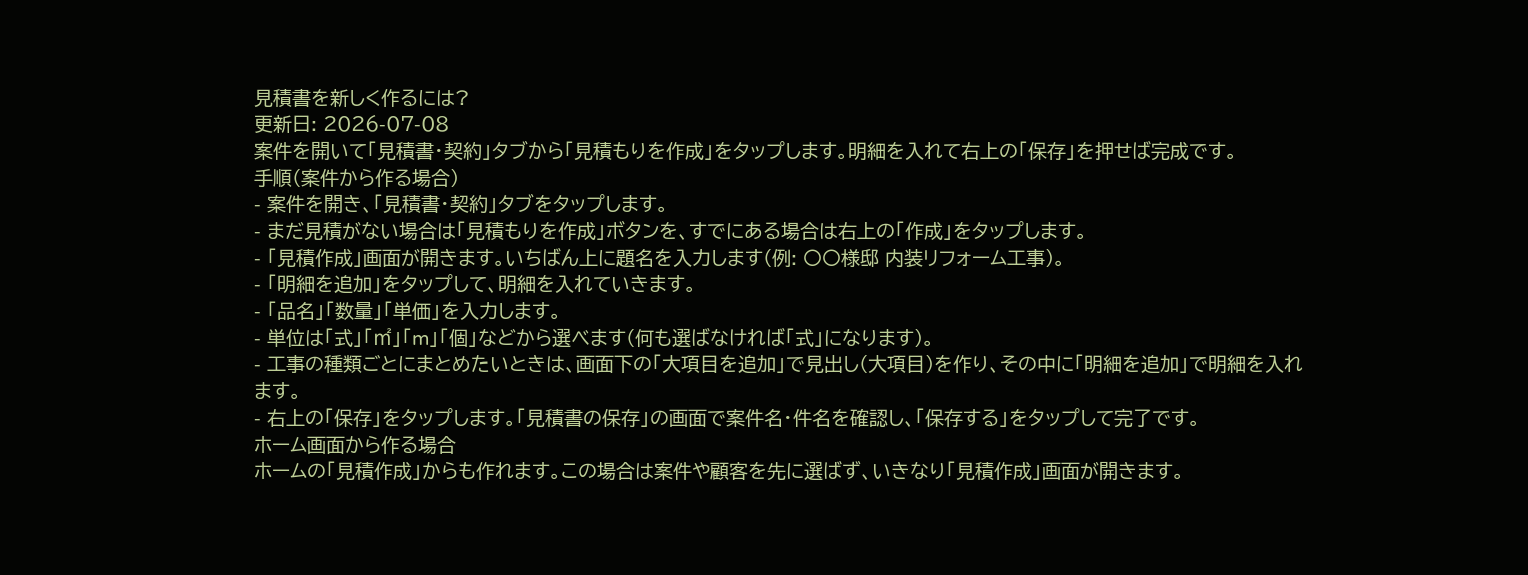見積書を新しく作るには?
更新日: 2026-07-08
案件を開いて「見積書・契約」タブから「見積もりを作成」をタップします。明細を入れて右上の「保存」を押せば完成です。
手順(案件から作る場合)
- 案件を開き、「見積書・契約」タブをタップします。
- まだ見積がない場合は「見積もりを作成」ボタンを、すでにある場合は右上の「作成」をタップします。
- 「見積作成」画面が開きます。いちばん上に題名を入力します(例: 〇〇様邸 内装リフォーム工事)。
- 「明細を追加」をタップして、明細を入れていきます。
- 「品名」「数量」「単価」を入力します。
- 単位は「式」「㎡」「m」「個」などから選べます(何も選ばなければ「式」になります)。
- 工事の種類ごとにまとめたいときは、画面下の「大項目を追加」で見出し(大項目)を作り、その中に「明細を追加」で明細を入れます。
- 右上の「保存」をタップします。「見積書の保存」の画面で案件名・件名を確認し、「保存する」をタップして完了です。
ホーム画面から作る場合
ホームの「見積作成」からも作れます。この場合は案件や顧客を先に選ばず、いきなり「見積作成」画面が開きます。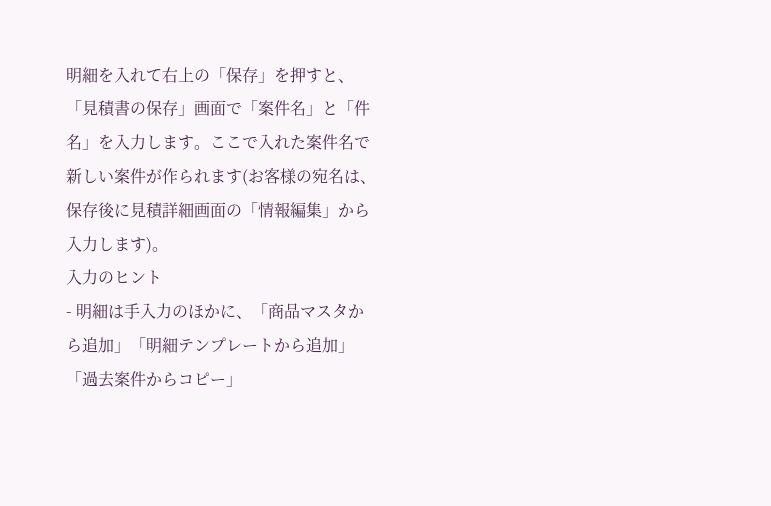明細を入れて右上の「保存」を押すと、「見積書の保存」画面で「案件名」と「件名」を入力します。ここで入れた案件名で新しい案件が作られます(お客様の宛名は、保存後に見積詳細画面の「情報編集」から入力します)。
入力のヒント
- 明細は手入力のほかに、「商品マスタから追加」「明細テンプレートから追加」「過去案件からコピー」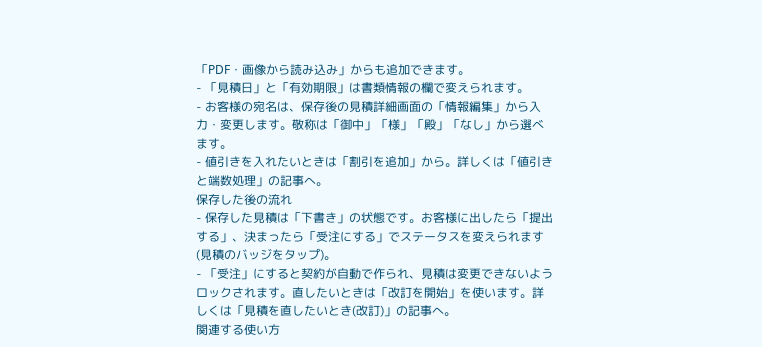「PDF・画像から読み込み」からも追加できます。
- 「見積日」と「有効期限」は書類情報の欄で変えられます。
- お客様の宛名は、保存後の見積詳細画面の「情報編集」から入力・変更します。敬称は「御中」「様」「殿」「なし」から選べます。
- 値引きを入れたいときは「割引を追加」から。詳しくは「値引きと端数処理」の記事へ。
保存した後の流れ
- 保存した見積は「下書き」の状態です。お客様に出したら「提出する」、決まったら「受注にする」でステータスを変えられます(見積のバッジをタップ)。
- 「受注」にすると契約が自動で作られ、見積は変更できないようロックされます。直したいときは「改訂を開始」を使います。詳しくは「見積を直したいとき(改訂)」の記事へ。
関連する使い方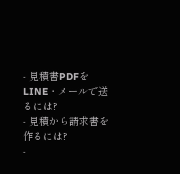- 見積書PDFをLINE・メールで送るには?
- 見積から請求書を作るには?
-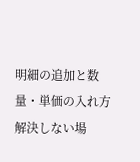明細の追加と数量・単価の入れ方
解決しない場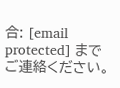合: [email protected] までご連絡ください。